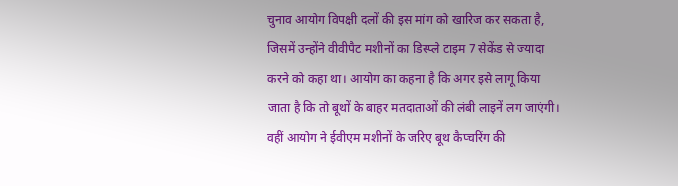चुनाव आयोग विपक्षी दलों की इस मांग को खारिज कर सकता है, जिसमें उन्होंने वीवीपैट मशीनों का डिस्प्ले टाइम 7 सेकेंड से ज्यादा करने को कहा था। आयोग का कहना है कि अगर इसे लागू किया जाता है कि तो बूथों के बाहर मतदाताओं की लंबी लाइनें लग जाएंगी। वहीं आयोग ने ईवीएम मशीनों के जरिए बूथ कैप्चरिंग की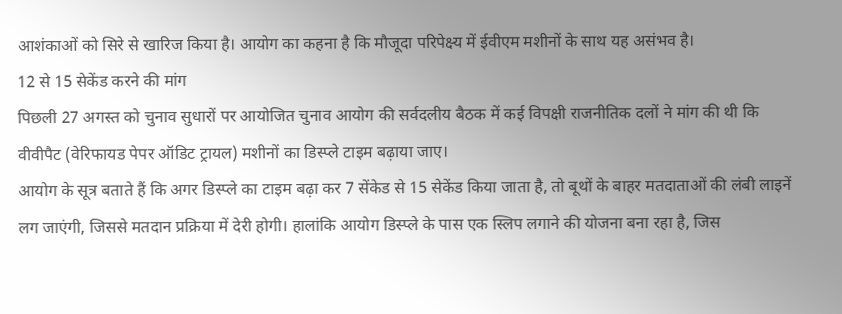आशंकाओं को सिरे से खारिज किया है। आयोग का कहना है कि मौजूदा परिपेक्ष्य में ईवीएम मशीनों के साथ यह असंभव है।
12 से 15 सेकेंड करने की मांग
पिछली 27 अगस्त को चुनाव सुधारों पर आयोजित चुनाव आयोग की सर्वदलीय बैठक में कई विपक्षी राजनीतिक दलों ने मांग की थी कि वीवीपैट (वेरिफायड पेपर ऑडिट ट्रायल) मशीनों का डिस्प्ले टाइम बढ़ाया जाए।
आयोग के सूत्र बताते हैं कि अगर डिस्प्ले का टाइम बढ़ा कर 7 सेंकेड से 15 सेकेंड किया जाता है, तो बूथों के बाहर मतदाताओं की लंबी लाइनें लग जाएंगी, जिससे मतदान प्रक्रिया में देरी होगी। हालांकि आयोग डिस्प्ले के पास एक स्लिप लगाने की योजना बना रहा है, जिस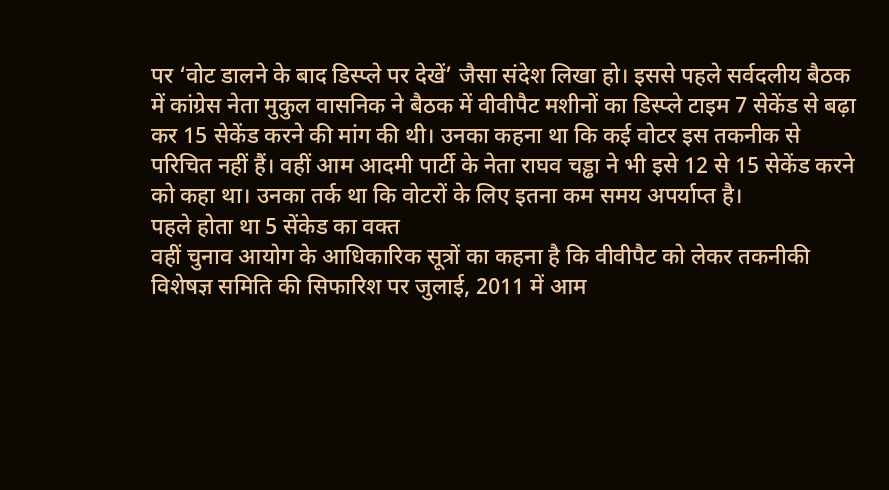पर ‘वोट डालने के बाद डिस्प्ले पर देखें’ जैसा संदेश लिखा हो। इससे पहले सर्वदलीय बैठक में कांग्रेस नेता मुकुल वासनिक ने बैठक में वीवीपैट मशीनों का डिस्प्ले टाइम 7 सेकेंड से बढ़ा कर 15 सेकेंड करने की मांग की थी। उनका कहना था कि कई वोटर इस तकनीक से परिचित नहीं हैं। वहीं आम आदमी पार्टी के नेता राघव चड्ढा ने भी इसे 12 से 15 सेकेंड करने को कहा था। उनका तर्क था कि वोटरों के लिए इतना कम समय अपर्याप्त है।
पहले होता था 5 सेंकेड का वक्त
वहीं चुनाव आयोग के आधिकारिक सूत्रों का कहना है कि वीवीपैट को लेकर तकनीकी विशेषज्ञ समिति की सिफारिश पर जुलाई, 2011 में आम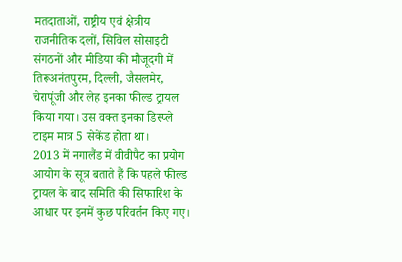मतदाताओं, राष्ट्रीय एवं क्षेत्रीय राजनीतिक दलों, सिविल सोसाइटी संगठनों और मीडिया की मौजूदगी में तिरूअनंतपुरम, दिल्ली, जैसलमेर, चेरापूंजी और लेह इनका फील्ड ट्रायल किया गया। उस वक्त इनका डिस्प्ले टाइम मात्र 5 सेकेंड होता था।
2013 में नगालैंड में वीवीपैट का प्रयोग
आयोग के सूत्र बताते हैं कि पहले फील्ड ट्रायल के बाद समिति की सिफारिश के आधार पर इनमें कुछ परिवर्तन किए गए।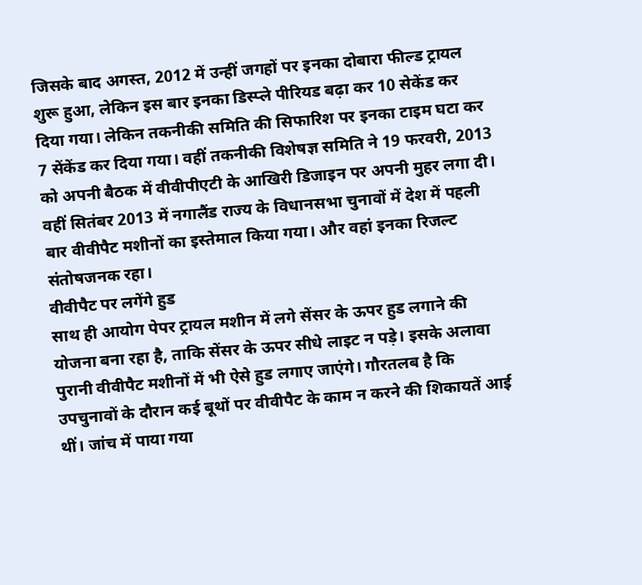जिसके बाद अगस्त, 2012 में उन्हीं जगहों पर इनका दोबारा फील्ड ट्रायल शुरू हुआ, लेकिन इस बार इनका डिस्प्ले पीरियड बढ़ा कर 10 सेकेंड कर दिया गया। लेकिन तकनीकी समिति की सिफारिश पर इनका टाइम घटा कर 7 सेंकेंड कर दिया गया। वहीं तकनीकी विशेषज्ञ समिति ने 19 फरवरी, 2013 को अपनी बैठक में वीवीपीएटी के आखिरी डिजाइन पर अपनी मुहर लगा दी। वहीं सितंबर 2013 में नगालैंड राज्य के विधानसभा चुनावों में देश में पहली बार वीवीपैट मशीनों का इस्तेमाल किया गया। और वहां इनका रिजल्ट संतोषजनक रहा।
वीवीपैट पर लगेंगे हुड
साथ ही आयोग पेपर ट्रायल मशीन में लगे सेंसर के ऊपर हुड लगाने की योजना बना रहा है, ताकि सेंसर के ऊपर सीधे लाइट न पड़े। इसके अलावा पुरानी वीवीपैट मशीनों में भी ऐसे हुड लगाए जाएंगे। गौरतलब है कि उपचुनावों के दौरान कई बूथों पर वीवीपैट के काम न करने की शिकायतें आई थीं। जांच में पाया गया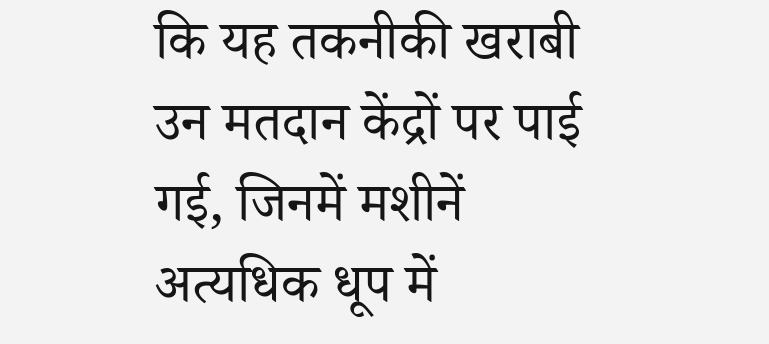कि यह तकनीकी खराबी उन मतदान केंद्रों पर पाई गई, जिनमें मशीनें अत्यधिक धूप में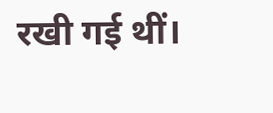रखी गई थीं।